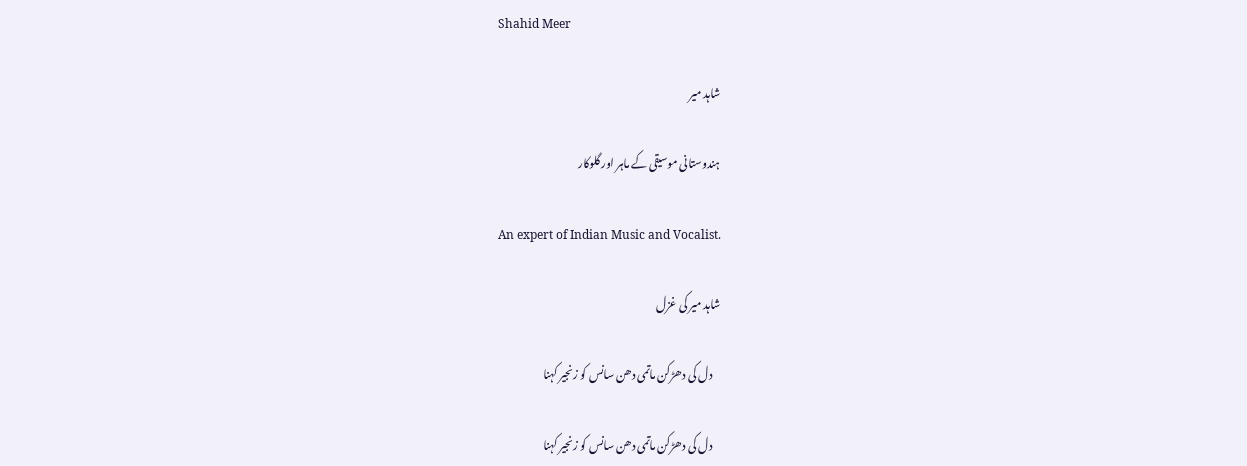Shahid Meer

شاہد میر

ہندوستانی موسیقی کے ماہر اور گلوکار

An expert of Indian Music and Vocalist.

شاہد میر کی غزل

    دل کی دھڑکن ماتمی دھن سانس کو زنجیر کہنا

    دل کی دھڑکن ماتمی دھن سانس کو زنجیر کہنا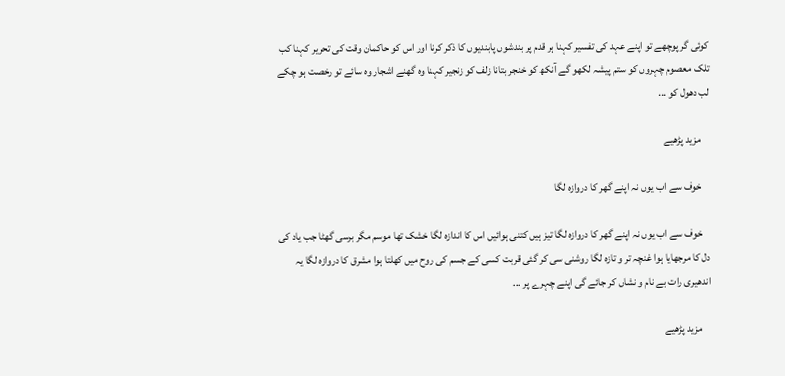کوئی گر پوچھے تو اپنے عہد کی تفسیر کہنا ہر قدم پر بندشوں پابندیوں کا ذکر کرنا اور اس کو حاکمان وقت کی تحریر کہنا کب تلک معصوم چہروں کو ستم پیشہ لکھو گے آنکھ کو خنجر بتانا زلف کو زنجیر کہنا وہ گھنے اشجار وہ سائے تو رخصت ہو چکے لب دھول کو ...

    مزید پڑھیے

    خوف سے اب یوں نہ اپنے گھر کا دروازہ لگا

    خوف سے اب یوں نہ اپنے گھر کا دروازہ لگا تیز ہیں کتنی ہوائیں اس کا اندازہ لگا خشک تھا موسم مگر برسی گھٹا جب یاد کی دل کا مرجھایا ہوا غنچہ تر و تازہ لگا روشنی سی کر گئی قربت کسی کے جسم کی روح میں کھلتا ہوا مشرق کا دروازہ لگا یہ اندھیری رات بے نام و نشاں کر جائے گی اپنے چہرے پر ...

    مزید پڑھیے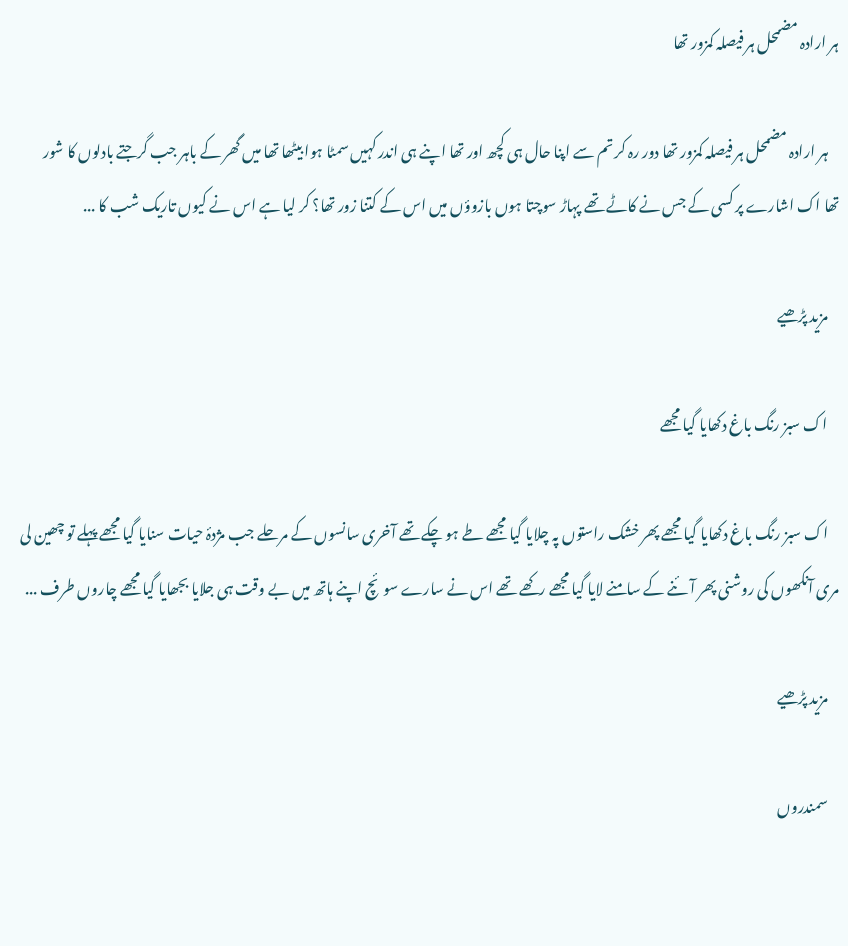ہر ارادہ مضمحل ہر فیصلہ کمزور تھا

    ہر ارادہ مضمحل ہر فیصلہ کمزور تھا دور رہ کر تم سے اپنا حال ہی کچھ اور تھا اپنے ہی اندر کہیں سمٹا ہوا بیٹھا تھا میں گھر کے باہر جب گرجتے بادلوں کا شور تھا اک اشارے پر کسی کے جس نے کاٹے تھے پہاڑ سوچتا ہوں بازوؤں میں اس کے کتنا زور تھا؟ کر لیا ہے اس نے کیوں تاریک شب کا ...

    مزید پڑھیے

    اک سبز رنگ باغ دکھایا گیا مجھے

    اک سبز رنگ باغ دکھایا گیا مجھے پھر خشک راستوں پہ چلایا گیا مجھے طے ہو چکے تھے آخری سانسوں کے مرحلے جب مژدۂ حیات سنایا گیا مجھے پہلے تو چھین لی مری آنکھوں کی روشنی پھر آئنے کے سامنے لایا گیا مجھے رکھے تھے اس نے سارے سوئچ اپنے ہاتھ میں بے وقت ہی جلایا بجھایا گیا مجھے چاروں طرف ...

    مزید پڑھیے

    سمندروں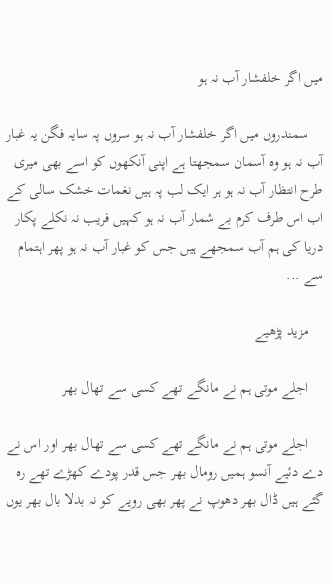میں اگر خلفشار آب نہ ہو

    سمندروں میں اگر خلفشار آب نہ ہو سروں پہ سایہ فگن یہ غبار آب نہ ہو وہ آسمان سمجھتا ہے اپنی آنکھوں کو اسے بھی میری طرح انتظار آب نہ ہو ہر ایک لب پہ ہیں نغمات خشک سالی کے اب اس طرف کرم بے شمار آب نہ ہو کہیں فریب نہ نکلے پکار دریا کی ہم آب سمجھے ہیں جس کو غبار آب نہ ہو پھر اہتمام سے ...

    مزید پڑھیے

    اجلے موتی ہم نے مانگے تھے کسی سے تھال بھر

    اجلے موتی ہم نے مانگے تھے کسی سے تھال بھر اور اس نے دے دئیے آنسو ہمیں رومال بھر جس قدر پودے کھڑے تھے رہ گئے ہیں ڈال بھر دھوپ نے پھر بھی رویے کو نہ بدلا بال بھر یوں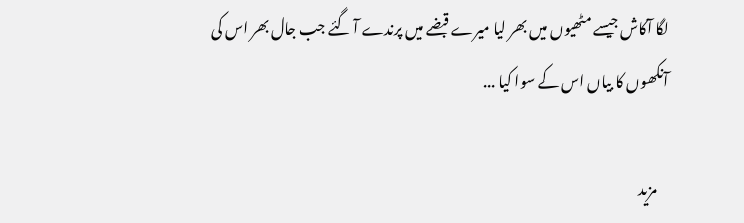لگا آکاش جیسے مٹھیوں میں بھر لیا میرے قبضے میں پرندے آ گئے جب جال بھر اس کی آنکھوں کا بیاں اس کے سوا کیا ...

    مزید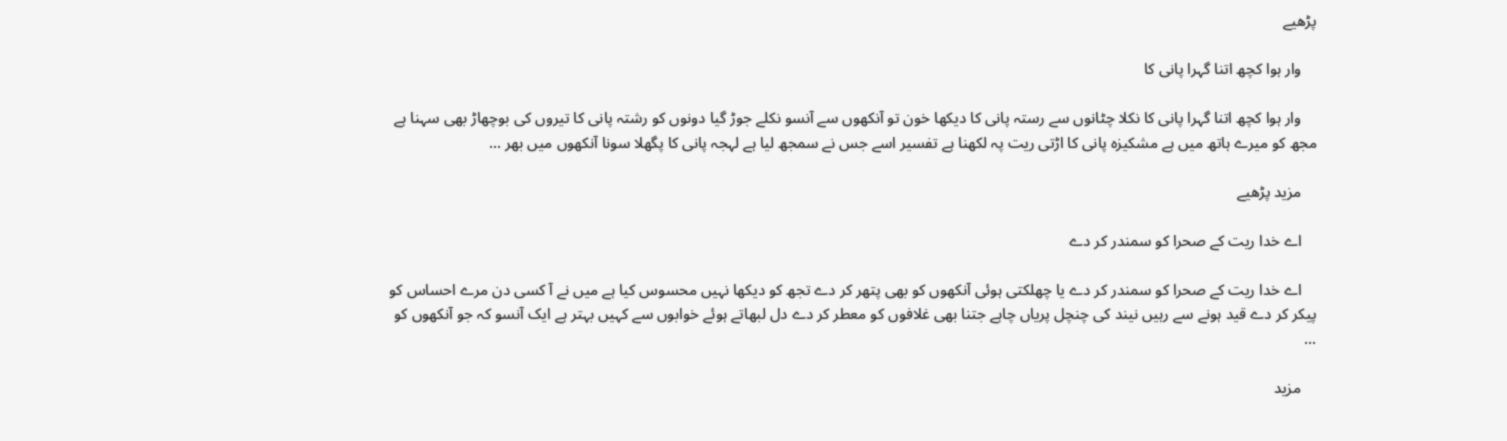پڑھیے

    وار ہوا کچھ اتنا گہرا پانی کا

    وار ہوا کچھ اتنا گہرا پانی کا نکلا چٹانوں سے رستہ پانی کا دیکھا خون تو آنکھوں سے آنسو نکلے جوڑ گیا دونوں کو رشتہ پانی کا تیروں کی بوچھاڑ بھی سہنا ہے مجھ کو میرے ہاتھ میں ہے مشکیزہ پانی کا اڑتی ریت پہ لکھنا ہے تفسیر اسے جس نے سمجھ لیا ہے لہجہ پانی کا پگھلا سونا آنکھوں میں بھر ...

    مزید پڑھیے

    اے خدا ریت کے صحرا کو سمندر کر دے

    اے خدا ریت کے صحرا کو سمندر کر دے یا چھلکتی ہوئی آنکھوں کو بھی پتھر کر دے تجھ کو دیکھا نہیں محسوس کیا ہے میں نے آ کسی دن مرے احساس کو پیکر کر دے قید ہونے سے رہیں نیند کی چنچل پریاں چاہے جتنا بھی غلافوں کو معطر کر دے دل لبھاتے ہوئے خوابوں سے کہیں بہتر ہے ایک آنسو کہ جو آنکھوں کو ...

    مزید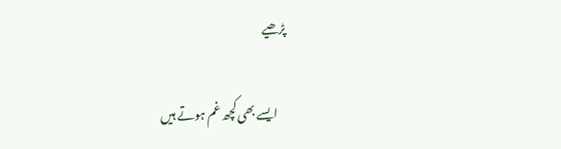پڑھیے

    ایسے بھی کچھ غم ہوتے ہیں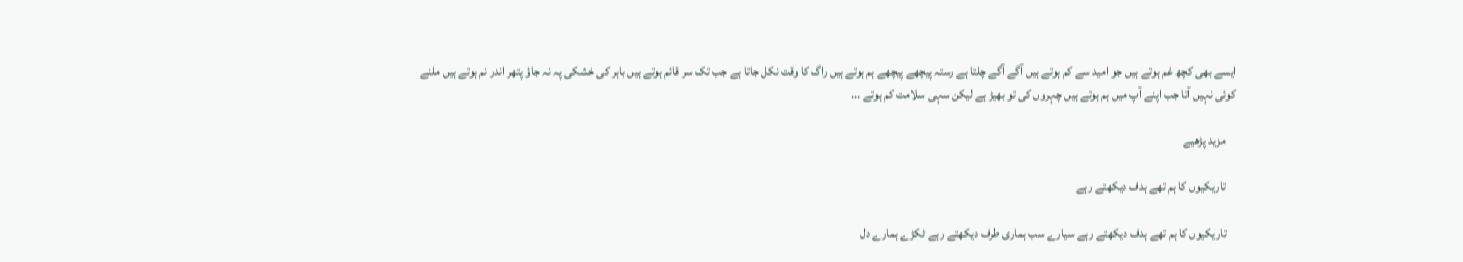ایسے بھی کچھ غم ہوتے ہیں جو امید سے کم ہوتے ہیں آگے آگے چلتا ہے رستہ پیچھے پیچھے ہم ہوتے ہیں راگ کا وقت نکل جاتا ہے جب تک سر قائم ہوتے ہیں باہر کی خشکی پہ نہ جاؤ پتھر اندر نم ہوتے ہیں ملنے کوئی نہیں آتا جب اپنے آپ میں ہم ہوتے ہیں چہروں کی تو بھیڑ ہے لیکن سہی سلامت کم ہوتے ...

    مزید پڑھیے

    تاریکیوں کا ہم تھے ہدف دیکھتے رہے

    تاریکیوں کا ہم تھے ہدف دیکھتے رہے سیارے سب ہماری طرف دیکھتے رہے ٹکڑے ہمارے دل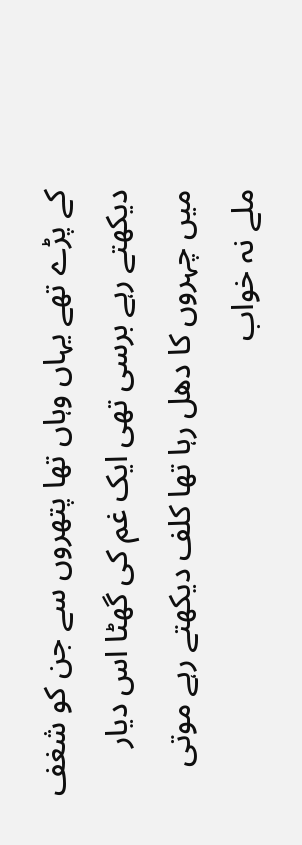کے پڑے تھے یہاں وہاں تھا پتھروں سے جن کو شغف دیکھتے رہے برسی تھی ایک غم کی گھٹا اس دیار میں چہروں کا دھل رہا تھا کلف دیکھتے رہے موتی ملے نہ خواب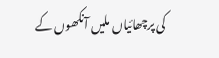کی پرچھائیاں ملیں آنکھوں کے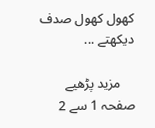کھول کھول صدف دیکھتے ...

    مزید پڑھیے
صفحہ 1 سے 2